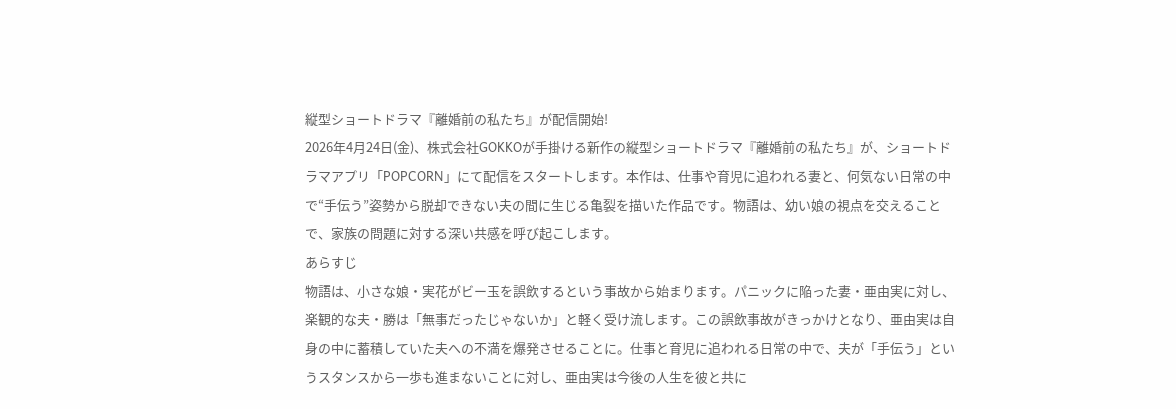縦型ショートドラマ『離婚前の私たち』が配信開始!
2026年4月24日(金)、株式会社GOKKOが手掛ける新作の縦型ショートドラマ『離婚前の私たち』が、ショートドラマアプリ「POPCORN」にて配信をスタートします。本作は、仕事や育児に追われる妻と、何気ない日常の中で“手伝う”姿勢から脱却できない夫の間に生じる亀裂を描いた作品です。物語は、幼い娘の視点を交えることで、家族の問題に対する深い共感を呼び起こします。
あらすじ
物語は、小さな娘・実花がビー玉を誤飲するという事故から始まります。パニックに陥った妻・亜由実に対し、楽観的な夫・勝は「無事だったじゃないか」と軽く受け流します。この誤飲事故がきっかけとなり、亜由実は自身の中に蓄積していた夫への不満を爆発させることに。仕事と育児に追われる日常の中で、夫が「手伝う」というスタンスから一歩も進まないことに対し、亜由実は今後の人生を彼と共に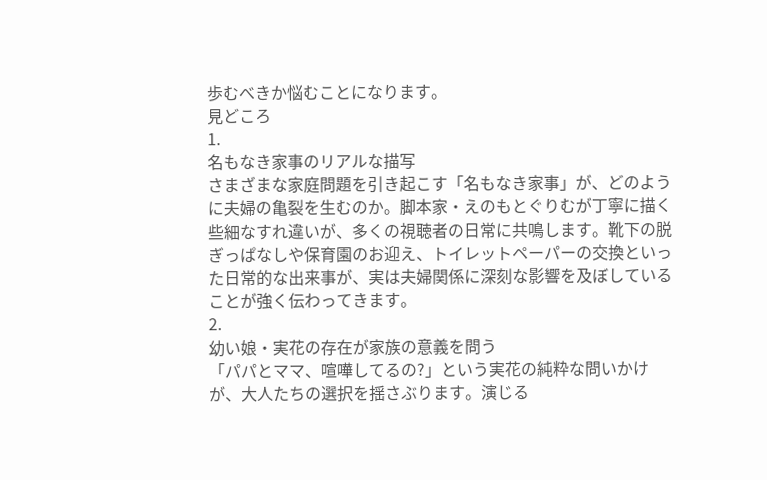歩むべきか悩むことになります。
見どころ
1.
名もなき家事のリアルな描写
さまざまな家庭問題を引き起こす「名もなき家事」が、どのように夫婦の亀裂を生むのか。脚本家・えのもとぐりむが丁寧に描く些細なすれ違いが、多くの視聴者の日常に共鳴します。靴下の脱ぎっぱなしや保育園のお迎え、トイレットペーパーの交換といった日常的な出来事が、実は夫婦関係に深刻な影響を及ぼしていることが強く伝わってきます。
2.
幼い娘・実花の存在が家族の意義を問う
「パパとママ、喧嘩してるの?」という実花の純粋な問いかけが、大人たちの選択を揺さぶります。演じる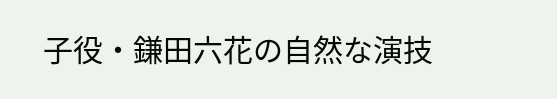子役・鎌田六花の自然な演技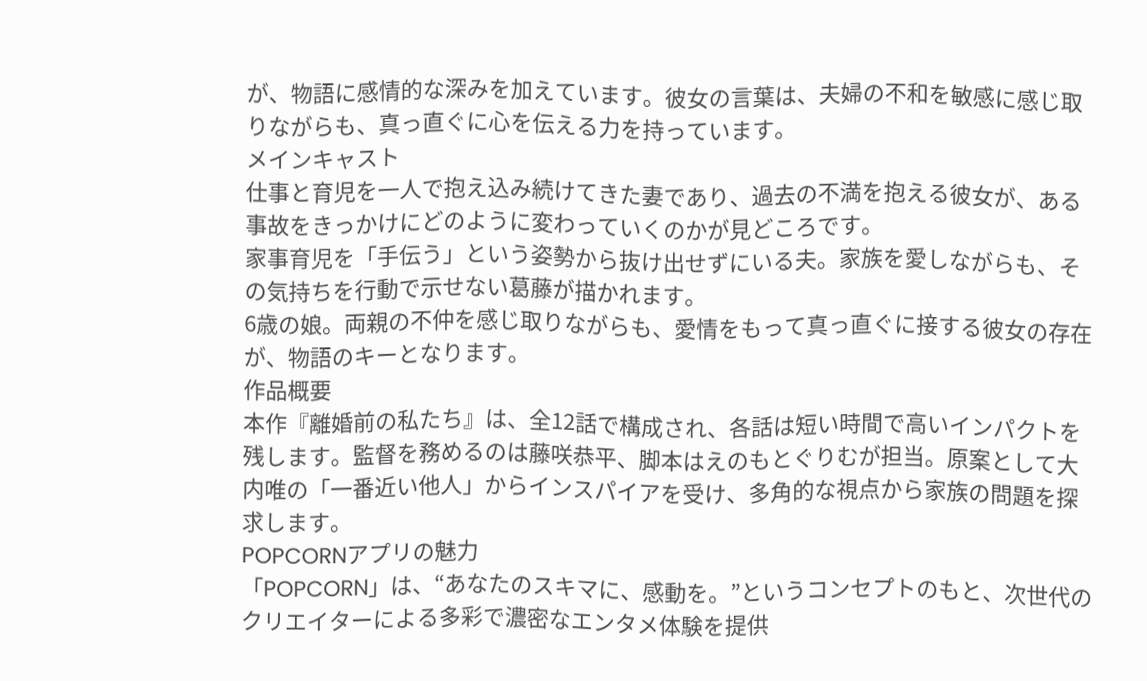が、物語に感情的な深みを加えています。彼女の言葉は、夫婦の不和を敏感に感じ取りながらも、真っ直ぐに心を伝える力を持っています。
メインキャスト
仕事と育児を一人で抱え込み続けてきた妻であり、過去の不満を抱える彼女が、ある事故をきっかけにどのように変わっていくのかが見どころです。
家事育児を「手伝う」という姿勢から抜け出せずにいる夫。家族を愛しながらも、その気持ちを行動で示せない葛藤が描かれます。
6歳の娘。両親の不仲を感じ取りながらも、愛情をもって真っ直ぐに接する彼女の存在が、物語のキーとなります。
作品概要
本作『離婚前の私たち』は、全12話で構成され、各話は短い時間で高いインパクトを残します。監督を務めるのは藤咲恭平、脚本はえのもとぐりむが担当。原案として大内唯の「一番近い他人」からインスパイアを受け、多角的な視点から家族の問題を探求します。
POPCORNアプリの魅力
「POPCORN」は、“あなたのスキマに、感動を。”というコンセプトのもと、次世代のクリエイターによる多彩で濃密なエンタメ体験を提供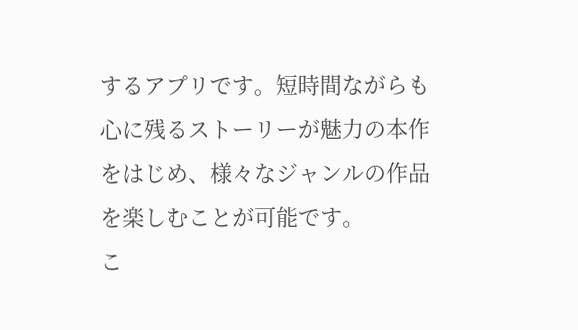するアプリです。短時間ながらも心に残るストーリーが魅力の本作をはじめ、様々なジャンルの作品を楽しむことが可能です。
こ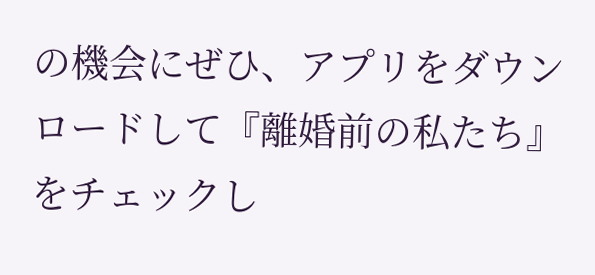の機会にぜひ、アプリをダウンロードして『離婚前の私たち』をチェックし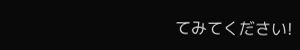てみてください!